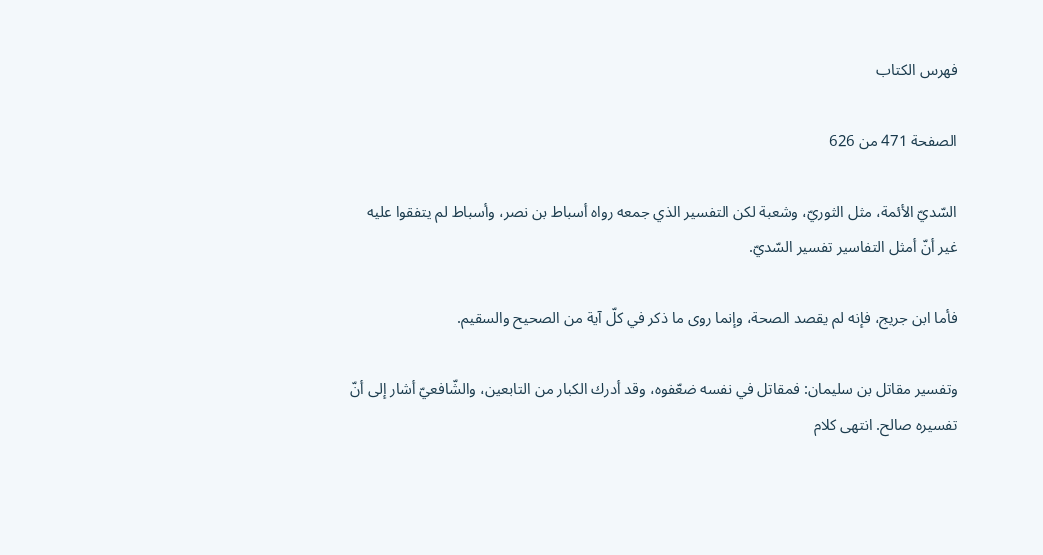فهرس الكتاب

الصفحة 471 من 626

السّديّ الأئمة، مثل الثوريّ، وشعبة لكن التفسير الذي جمعه رواه أسباط بن نصر، وأسباط لم يتفقوا عليه غير أنّ أمثل التفاسير تفسير السّديّ.

فأما ابن جريج، فإنه لم يقصد الصحة، وإنما روى ما ذكر في كلّ آية من الصحيح والسقيم.

وتفسير مقاتل بن سليمان: فمقاتل في نفسه ضعّفوه، وقد أدرك الكبار من التابعين، والشّافعيّ أشار إلى أنّ تفسيره صالح. انتهى كلام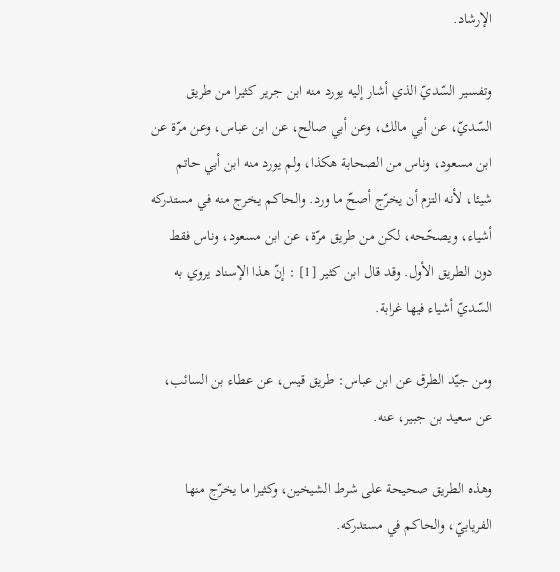الإرشاد.

وتفسير السّديّ الذي أشار إليه يورد منه ابن جرير كثيرا من طريق السّديّ، عن أبي مالك، وعن أبي صالح، عن ابن عباس، وعن مرّة عن ابن مسعود، وناس من الصحابة هكذا، ولم يورد منه ابن أبي حاتم شيئا، لأنه التزم أن يخرّج أصحّ ما ورد. والحاكم يخرج منه في مستدركه أشياء، ويصحّحه، لكن من طريق مرّة، عن ابن مسعود، وناس فقط دون الطريق الأول. وقد قال ابن كثير [1] : إنّ هذا الإسناد يروي به السّديّ أشياء فيها غرابة.

ومن جيّد الطرق عن ابن عباس: طريق قيس، عن عطاء بن السائب، عن سعيد بن جبير، عنه.

وهذه الطريق صحيحة على شرط الشيخين، وكثيرا ما يخرّج منها الفريابيّ، والحاكم في مستدركه.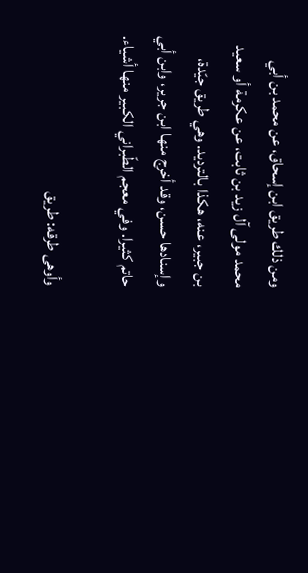ومن ذلك طريق ابن إسحاق، عن محمد بن أبي محمد مولى آل زيد بن ثابت، عن عكرمة أو سعيد بن جبير، عنه، هكذا بالترديد. وهي طريق جيّدة، وإسنادها حسن، وقد أخرج منها ابن جرير، وابن أبي حاتم كثيرا. وفي معجم الطّبراني الكبير منها أشياء.

وأوهى طرقه: طريق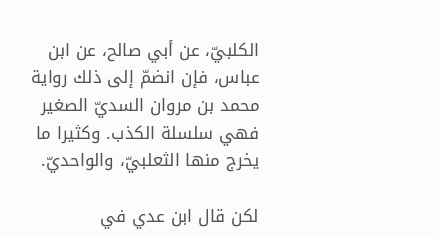الكلبيّ، عن أبي صالح، عن ابن عباس، فإن انضمّ إلى ذلك رواية محمد بن مروان السديّ الصغير فهي سلسلة الكذب. وكثيرا ما يخرج منها الثعلبيّ، والواحديّ.

لكن قال ابن عدي في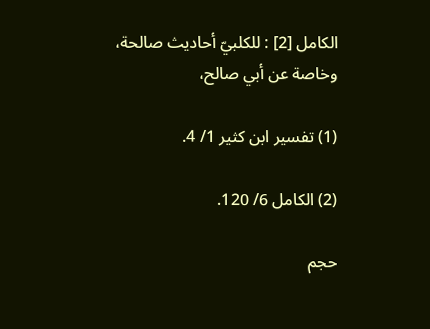الكامل [2] : للكلبيّ أحاديث صالحة، وخاصة عن أبي صالح،

(1) تفسير ابن كثير 1/ 4.

(2) الكامل 6/ 120.

حجم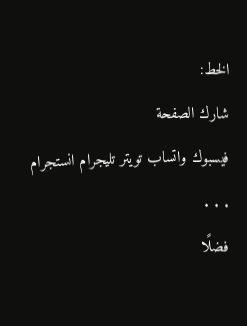الخط:
شارك الصفحة
فيسبوك واتساب تويتر تليجرام انستجرام
. . .
فضلًا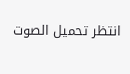انتظر تحميل الصوت